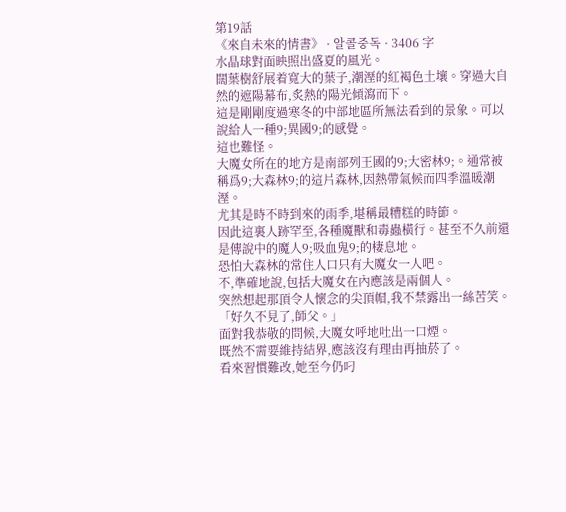第19話
《來自未來的情書》 · 알콜중독 · 3406 字
水晶球對面映照出盛夏的風光。
闊葉樹舒展着寬大的葉子,潮溼的紅褐色土壤。穿過大自然的遮陽幕布,炙熱的陽光傾瀉而下。
這是剛剛度過寒冬的中部地區所無法看到的景象。可以說給人一種9;異國9;的感覺。
這也難怪。
大魔女所在的地方是南部列王國的9;大密林9;。通常被稱爲9;大森林9;的這片森林,因熱帶氣候而四季溫暖潮溼。
尤其是時不時到來的雨季,堪稱最糟糕的時節。
因此這裏人跡罕至,各種魔獸和毒蟲橫行。甚至不久前還是傳說中的魔人9;吸血鬼9;的棲息地。
恐怕大森林的常住人口只有大魔女一人吧。
不,準確地說,包括大魔女在內應該是兩個人。
突然想起那頂令人懷念的尖頂帽,我不禁露出一絲苦笑。
「好久不見了,師父。」
面對我恭敬的問候,大魔女呼地吐出一口煙。
既然不需要維持結界,應該沒有理由再抽菸了。
看來習慣難改,她至今仍叼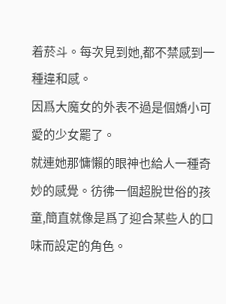着菸斗。每次見到她,都不禁感到一種違和感。
因爲大魔女的外表不過是個嬌小可愛的少女罷了。
就連她那慵懶的眼神也給人一種奇妙的感覺。彷彿一個超脫世俗的孩童,簡直就像是爲了迎合某些人的口味而設定的角色。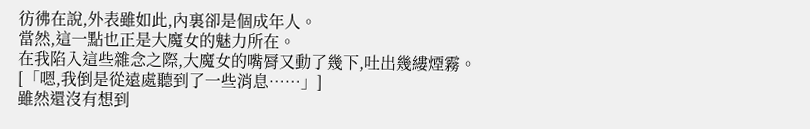彷彿在說,外表雖如此,內裏卻是個成年人。
當然,這一點也正是大魔女的魅力所在。
在我陷入這些雜念之際,大魔女的嘴脣又動了幾下,吐出幾縷煙霧。
[「嗯,我倒是從遠處聽到了一些消息……」]
雖然還沒有想到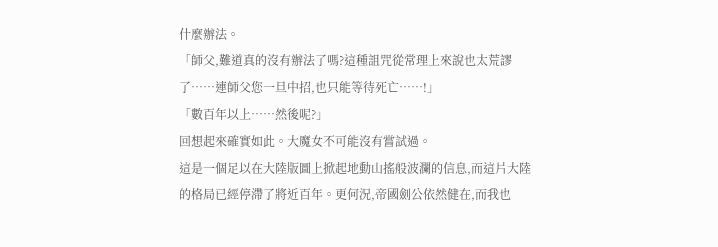什麼辦法。
「師父,難道真的沒有辦法了嗎?這種詛咒從常理上來說也太荒謬了……連師父您一旦中招,也只能等待死亡……!」
「數百年以上……然後呢?」
回想起來確實如此。大魔女不可能沒有嘗試過。
這是一個足以在大陸版圖上掀起地動山搖般波瀾的信息,而這片大陸的格局已經停滯了將近百年。更何況,帝國劍公依然健在,而我也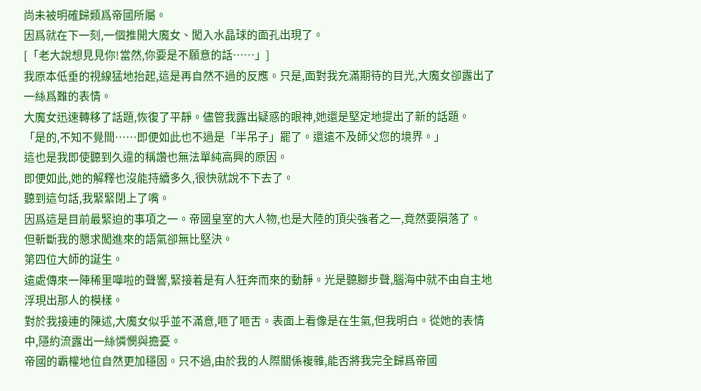尚未被明確歸類爲帝國所屬。
因爲就在下一刻,一個推開大魔女、闖入水晶球的面孔出現了。
[「老大說想見見你!當然,你要是不願意的話……」]
我原本低垂的視線猛地抬起,這是再自然不過的反應。只是,面對我充滿期待的目光,大魔女卻露出了一絲爲難的表情。
大魔女迅速轉移了話題,恢復了平靜。儘管我露出疑惑的眼神,她還是堅定地提出了新的話題。
「是的,不知不覺間……即便如此也不過是「半吊子」罷了。還遠不及師父您的境界。」
這也是我即使聽到久違的稱讚也無法單純高興的原因。
即便如此,她的解釋也沒能持續多久,很快就說不下去了。
聽到這句話,我緊緊閉上了嘴。
因爲這是目前最緊迫的事項之一。帝國皇室的大人物,也是大陸的頂尖強者之一,竟然要隕落了。
但斬斷我的懇求闖進來的語氣卻無比堅決。
第四位大師的誕生。
遠處傳來一陣稀里嘩啦的聲響,緊接着是有人狂奔而來的動靜。光是聽腳步聲,腦海中就不由自主地浮現出那人的模樣。
對於我接連的陳述,大魔女似乎並不滿意,咂了咂舌。表面上看像是在生氣,但我明白。從她的表情中,隱約流露出一絲憐憫與擔憂。
帝國的霸權地位自然更加穩固。只不過,由於我的人際關係複雜,能否將我完全歸爲帝國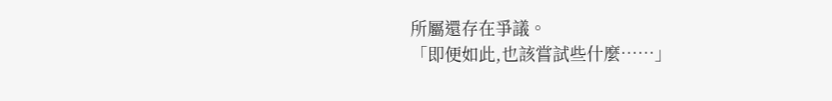所屬還存在爭議。
「即便如此,也該嘗試些什麼……」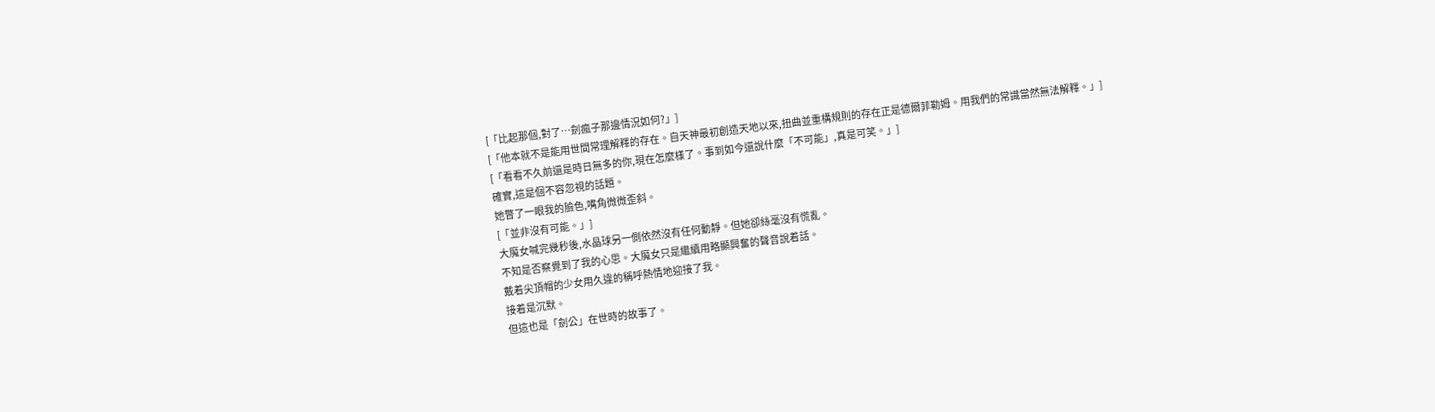[「比起那個,對了…劍瘋子那邊情況如何?」]
[「他本就不是能用世間常理解釋的存在。自天神最初創造天地以來,扭曲並重構規則的存在正是德爾菲勒姆。用我們的常識當然無法解釋。」]
[「看看不久前還是時日無多的你,現在怎麼樣了。事到如今還說什麼「不可能」,真是可笑。」]
確實,這是個不容忽視的話題。
她瞥了一眼我的臉色,嘴角微微歪斜。
[「並非沒有可能。」]
大魔女喊完幾秒後,水晶球另一側依然沒有任何動靜。但她卻絲毫沒有慌亂。
不知是否察覺到了我的心思。大魔女只是繼續用略顯興奮的聲音說着話。
戴着尖頂帽的少女用久違的稱呼熱情地迎接了我。
接着是沉默。
但這也是「劍公」在世時的故事了。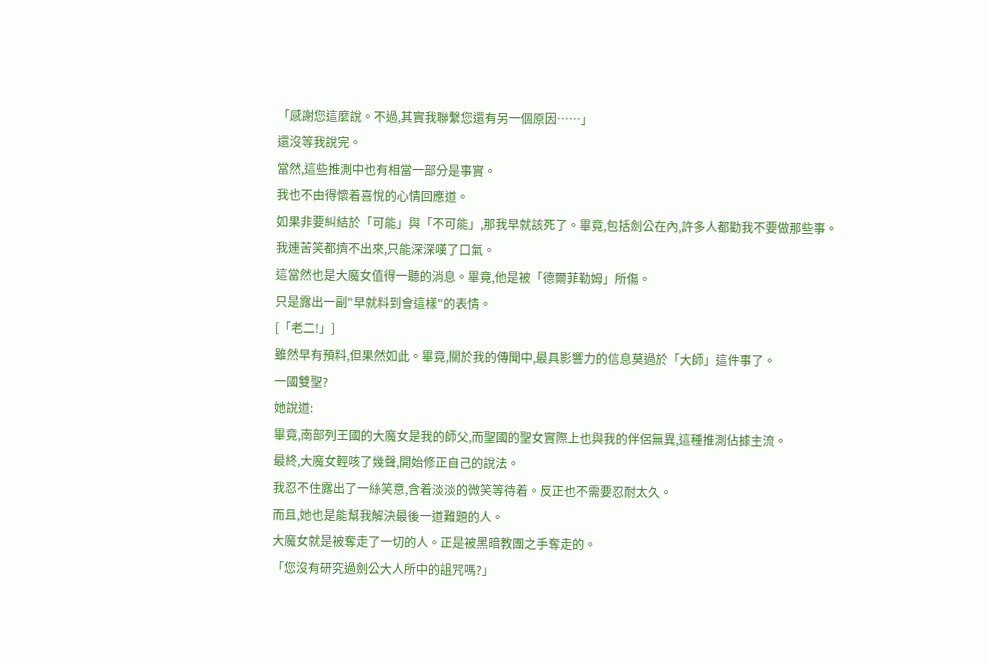「感謝您這麼說。不過,其實我聯繫您還有另一個原因……」
還沒等我說完。
當然,這些推測中也有相當一部分是事實。
我也不由得懷着喜悅的心情回應道。
如果非要糾結於「可能」與「不可能」,那我早就該死了。畢竟,包括劍公在內,許多人都勸我不要做那些事。
我連苦笑都擠不出來,只能深深嘆了口氣。
這當然也是大魔女值得一聽的消息。畢竟,他是被「德爾菲勒姆」所傷。
只是露出一副"早就料到會這樣"的表情。
[「老二!」]
雖然早有預料,但果然如此。畢竟,關於我的傳聞中,最具影響力的信息莫過於「大師」這件事了。
一國雙聖?
她說道:
畢竟,南部列王國的大魔女是我的師父,而聖國的聖女實際上也與我的伴侶無異,這種推測佔據主流。
最終,大魔女輕咳了幾聲,開始修正自己的說法。
我忍不住露出了一絲笑意,含着淡淡的微笑等待着。反正也不需要忍耐太久。
而且,她也是能幫我解決最後一道難題的人。
大魔女就是被奪走了一切的人。正是被黑暗教團之手奪走的。
「您沒有研究過劍公大人所中的詛咒嗎?」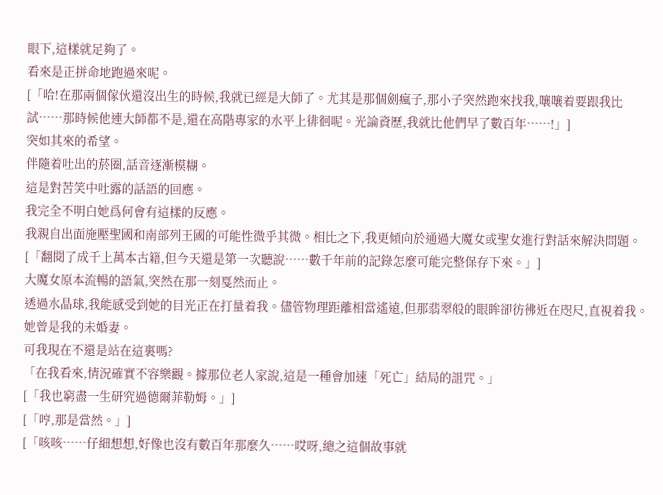眼下,這樣就足夠了。
看來是正拼命地跑過來呢。
[「哈!在那兩個傢伙還沒出生的時候,我就已經是大師了。尤其是那個劍瘋子,那小子突然跑來找我,嚷嚷着要跟我比試……那時候他連大師都不是,還在高階專家的水平上徘徊呢。光論資歷,我就比他們早了數百年……!」]
突如其來的希望。
伴隨着吐出的菸圈,話音逐漸模糊。
這是對苦笑中吐露的話語的回應。
我完全不明白她爲何會有這樣的反應。
我親自出面施壓聖國和南部列王國的可能性微乎其微。相比之下,我更傾向於通過大魔女或聖女進行對話來解決問題。
[「翻閱了成千上萬本古籍,但今天還是第一次聽說……數千年前的記錄怎麼可能完整保存下來。」]
大魔女原本流暢的語氣,突然在那一刻戛然而止。
透過水晶球,我能感受到她的目光正在打量着我。儘管物理距離相當遙遠,但那翡翠般的眼眸卻彷彿近在咫尺,直視着我。
她曾是我的未婚妻。
可我現在不還是站在這裏嗎?
「在我看來,情況確實不容樂觀。據那位老人家說,這是一種會加速「死亡」結局的詛咒。」
[「我也窮盡一生研究過德爾菲勒姆。」]
[「哼,那是當然。」]
[「咳咳……仔細想想,好像也沒有數百年那麼久……哎呀,總之這個故事就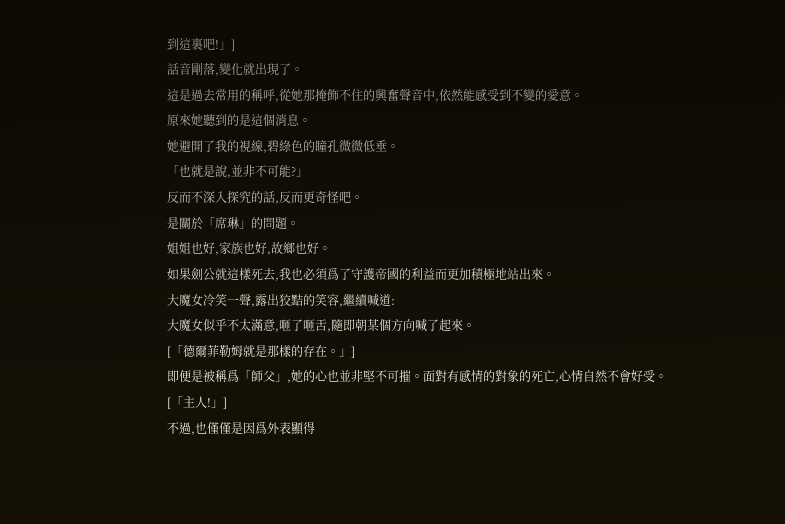到這裏吧!」]
話音剛落,變化就出現了。
這是過去常用的稱呼,從她那掩飾不住的興奮聲音中,依然能感受到不變的愛意。
原來她聽到的是這個消息。
她避開了我的視線,碧綠色的瞳孔微微低垂。
「也就是說,並非不可能?」
反而不深入探究的話,反而更奇怪吧。
是關於「席琳」的問題。
姐姐也好,家族也好,故鄉也好。
如果劍公就這樣死去,我也必須爲了守護帝國的利益而更加積極地站出來。
大魔女冷笑一聲,露出狡黠的笑容,繼續喊道:
大魔女似乎不太滿意,咂了咂舌,隨即朝某個方向喊了起來。
[「德爾菲勒姆就是那樣的存在。」]
即便是被稱爲「師父」,她的心也並非堅不可摧。面對有感情的對象的死亡,心情自然不會好受。
[「主人!」]
不過,也僅僅是因爲外表顯得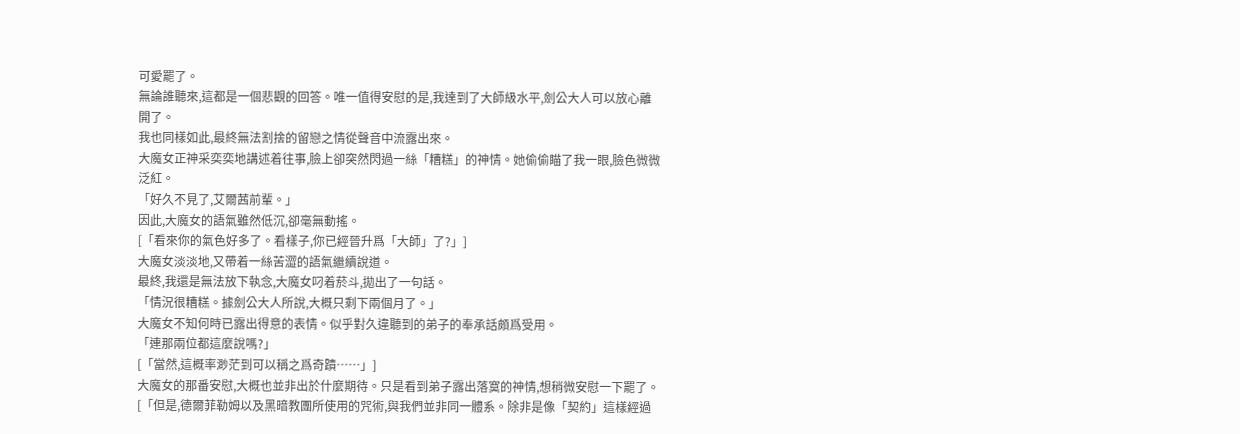可愛罷了。
無論誰聽來,這都是一個悲觀的回答。唯一值得安慰的是,我達到了大師級水平,劍公大人可以放心離開了。
我也同樣如此,最終無法割捨的留戀之情從聲音中流露出來。
大魔女正神采奕奕地講述着往事,臉上卻突然閃過一絲「糟糕」的神情。她偷偷瞄了我一眼,臉色微微泛紅。
「好久不見了,艾爾茜前輩。」
因此,大魔女的語氣雖然低沉,卻毫無動搖。
[「看來你的氣色好多了。看樣子,你已經晉升爲「大師」了?」]
大魔女淡淡地,又帶着一絲苦澀的語氣繼續說道。
最終,我還是無法放下執念,大魔女叼着菸斗,拋出了一句話。
「情況很糟糕。據劍公大人所說,大概只剩下兩個月了。」
大魔女不知何時已露出得意的表情。似乎對久違聽到的弟子的奉承話頗爲受用。
「連那兩位都這麼說嗎?」
[「當然,這概率渺茫到可以稱之爲奇蹟……」]
大魔女的那番安慰,大概也並非出於什麼期待。只是看到弟子露出落寞的神情,想稍微安慰一下罷了。
[「但是,德爾菲勒姆以及黑暗教團所使用的咒術,與我們並非同一體系。除非是像「契約」這樣經過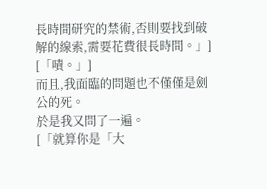長時間研究的禁術,否則要找到破解的線索,需要花費很長時間。」]
[「嘖。」]
而且,我面臨的問題也不僅僅是劍公的死。
於是我又問了一遍。
[「就算你是「大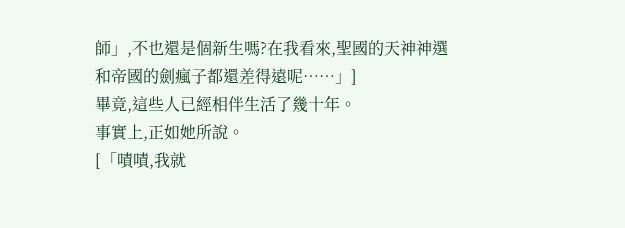師」,不也還是個新生嗎?在我看來,聖國的天神神選和帝國的劍瘋子都還差得遠呢……」]
畢竟,這些人已經相伴生活了幾十年。
事實上,正如她所說。
[「嘖嘖,我就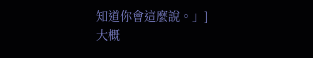知道你會這麼說。」]
大概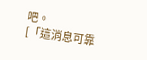吧。
[「這消息可靠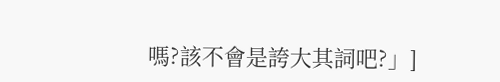嗎?該不會是誇大其詞吧?」]